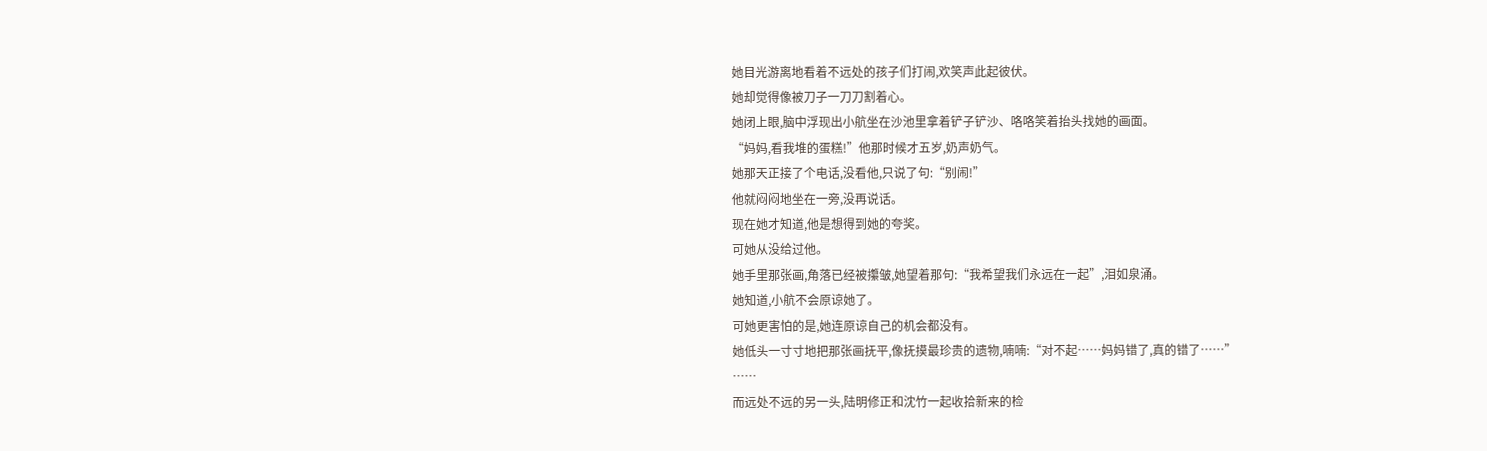她目光游离地看着不远处的孩子们打闹,欢笑声此起彼伏。
她却觉得像被刀子一刀刀割着心。
她闭上眼,脑中浮现出小航坐在沙池里拿着铲子铲沙、咯咯笑着抬头找她的画面。
“妈妈,看我堆的蛋糕!”他那时候才五岁,奶声奶气。
她那天正接了个电话,没看他,只说了句:“别闹!”
他就闷闷地坐在一旁,没再说话。
现在她才知道,他是想得到她的夸奖。
可她从没给过他。
她手里那张画,角落已经被攥皱,她望着那句:“我希望我们永远在一起”,泪如泉涌。
她知道,小航不会原谅她了。
可她更害怕的是,她连原谅自己的机会都没有。
她低头一寸寸地把那张画抚平,像抚摸最珍贵的遗物,喃喃:“对不起……妈妈错了,真的错了……”
……
而远处不远的另一头,陆明修正和沈竹一起收拾新来的检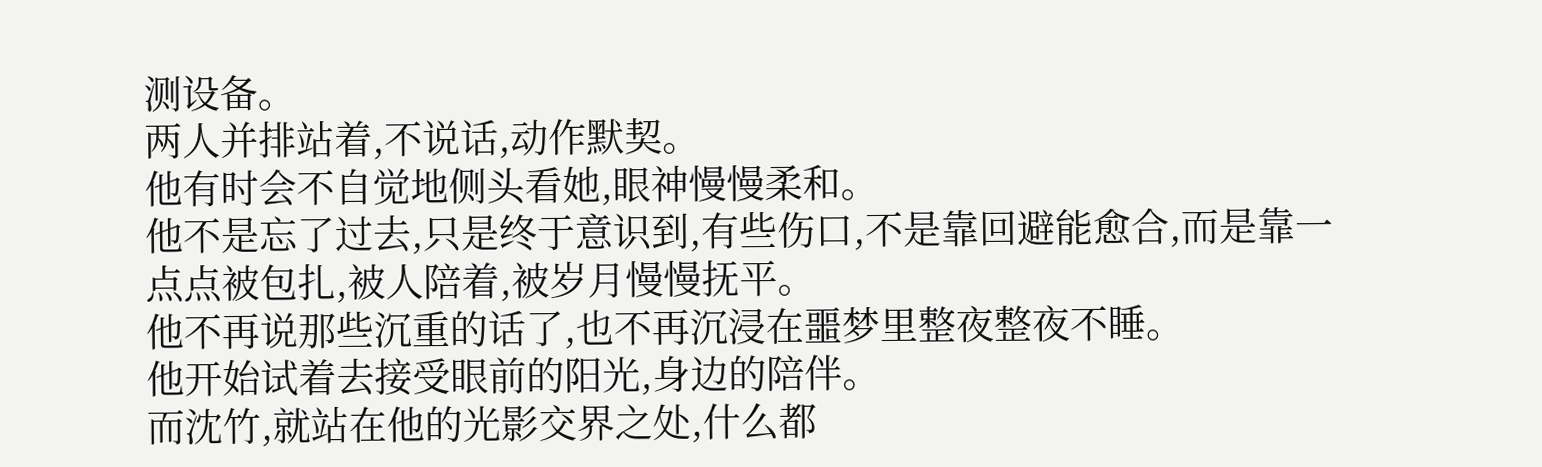测设备。
两人并排站着,不说话,动作默契。
他有时会不自觉地侧头看她,眼神慢慢柔和。
他不是忘了过去,只是终于意识到,有些伤口,不是靠回避能愈合,而是靠一点点被包扎,被人陪着,被岁月慢慢抚平。
他不再说那些沉重的话了,也不再沉浸在噩梦里整夜整夜不睡。
他开始试着去接受眼前的阳光,身边的陪伴。
而沈竹,就站在他的光影交界之处,什么都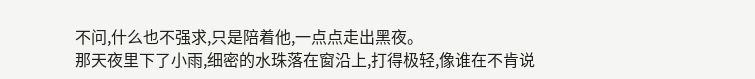不问,什么也不强求,只是陪着他,一点点走出黑夜。
那天夜里下了小雨,细密的水珠落在窗沿上,打得极轻,像谁在不肯说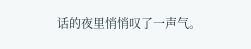话的夜里悄悄叹了一声气。